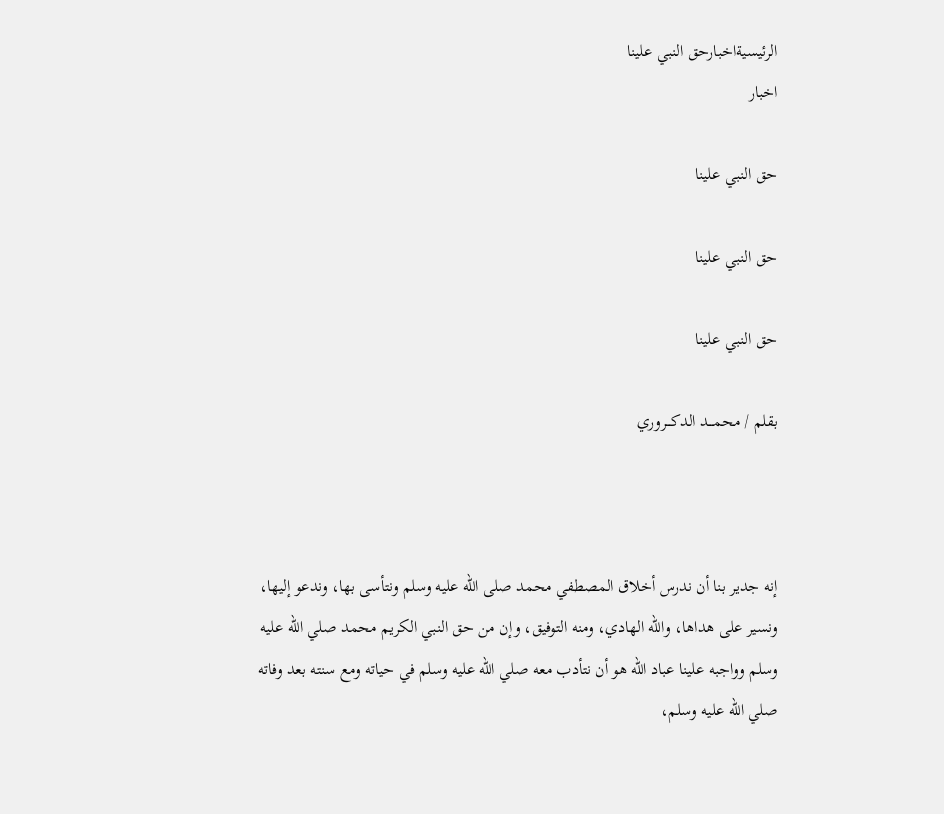الرئيسيةاخبارحق النبي علينا
اخبار

حق النبي علينا

حق النبي علينا

حق النبي علينا

بقلم / محمـــد الدكـــروري



إنه جدير بنا أن ندرس أخلاق المصطفي محمد صلى الله عليه وسلم ونتأسى بها، وندعو إليها، ونسير على هداها، والله الهادي، ومنه التوفيق، وإن من حق النبي الكريم محمد صلي الله عليه وسلم وواجبه علينا عباد الله هو أن نتأدب معه صلي الله عليه وسلم في حياته ومع سنته بعد وفاته صلي الله عليه وسلم،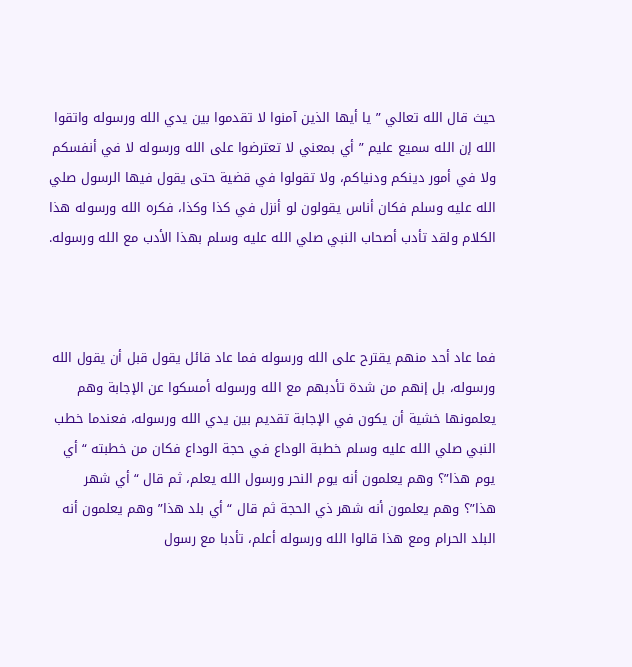حيث قال الله تعالي ” يا أيها الذين آمنوا لا تقدموا بين يدي الله ورسوله واتقوا الله إن الله سميع عليم ” أي بمعني لا تعترضوا على الله ورسوله لا في أنفسكم ولا في أمور دينكم ودنياكم، ولا تقولوا في قضية حتى يقول فيها الرسول صلي الله عليه وسلم فكان أناس يقولون لو أنزل في كذا وكذا، فكره الله ورسوله هذا الكلام ولقد تأدب أصحاب النبي صلي الله عليه وسلم بهذا الأدب مع الله ورسوله.



فما عاد أحد منهم يقترح على الله ورسوله فما عاد قائل يقول قبل أن يقول الله ورسوله، بل إنهم من شدة تأدبهم مع الله ورسوله أمسكوا عن الإجابة وهم يعلمونها خشية أن يكون في الإجابة تقديم بين يدي الله ورسوله، فعندما خطب النبي صلي الله عليه وسلم خطبة الوداع في حجة الوداع فكان من خطبته “أي يوم هذا”؟ وهم يعلمون أنه يوم النحر ورسول الله يعلم، ثم قال “أي شهر هذا”؟ وهم يعلمون أنه شهر ذي الحجة ثم قال “أي بلد هذا” وهم يعلمون أنه البلد الحرام ومع هذا قالوا الله ورسوله أعلم، تأدبا مع رسول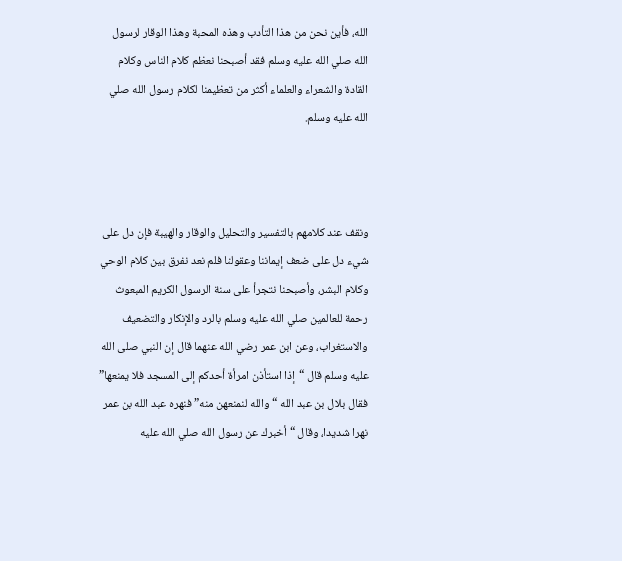الله، فأين نحن من هذا التأدب وهذه المحبة وهذا الوقار لرسول الله صلي الله عليه وسلم فقد أصبحنا نعظم كلام الناس وكلام القادة والشعراء والعلماء أكثر من تعظيمنا لكلام رسول الله صلي الله عليه وسلم.



ونقف عند كلامهم بالتفسير والتحليل والوقار والهيبة فإن دل على شيء دل على ضعف إيماننا وعقولنا فلم نعد نفرق بين كلام الوحي وكلام البشر، وأصبحنا نتجرأ على سنة الرسول الكريم المبعوث رحمة للعالمين صلي الله عليه وسلم بالرد والإنكار والتضعيف والاستغراب، وعن ابن عمر رضي الله عنهما قال إن النبي صلى الله عليه وسلم قال “إذا استأذن امرأة أحدكم إلى المسجد فلا يمنعها” فقال بلال بن عبد الله “والله لنمنعهن منه” فنهره عبد الله بن عمر نهرا شديدا، وقال “أخبرك عن رسول الله صلي الله عليه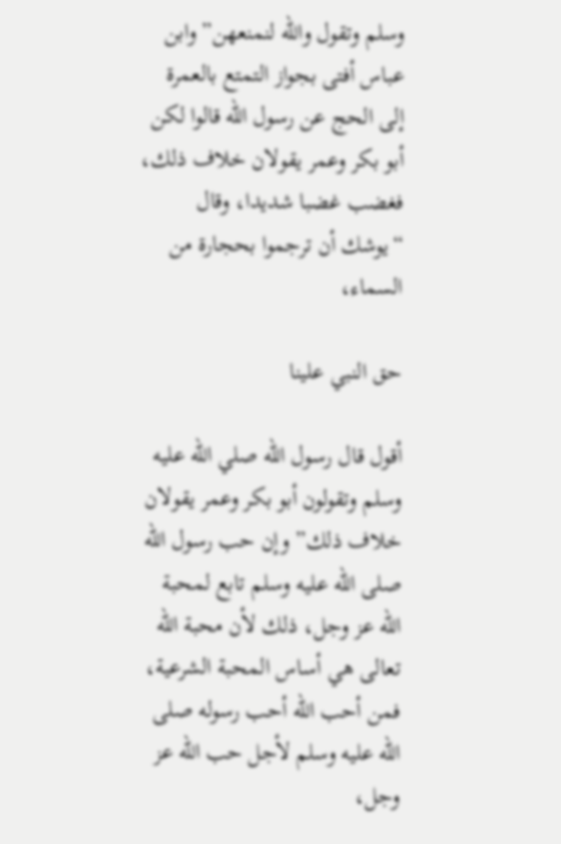وسلم وتقول والله لنمنعهن” وابن عباس أفتى بجواز التمتع بالعمرة إلى الحج عن رسول الله قالوا لكن أبو بكر وعمر يقولان خلاف ذلك، فغضب غضبا شديدا، وقال “يوشك أن ترجموا بحجارة من السماء،

حق النبي علينا

أقول قال رسول الله صلي الله عليه وسلم وتقولون أبو بكر وعمر يقولان خلاف ذلك” وإن حب رسول الله صلى الله عليه وسلم تابع لمحبة الله عز وجل، ذلك لأن محبة الله تعالى هي أساس المحبة الشرعية، فمن أحب الله أحب رسوله صلى الله عليه وسلم لأجل حب الله عز وجل،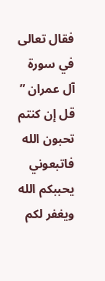فقال تعالى في سورة آل عمران ” قل إن كنتم تحبون الله فاتبعوني يحببكم الله ويغفر لكم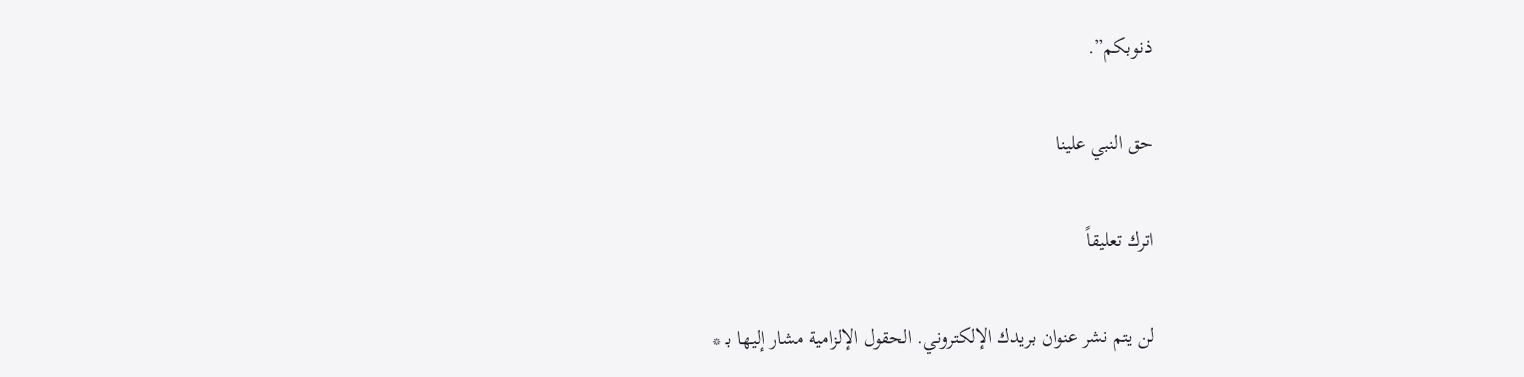ذنوبكم”.

حق النبي علينا

اترك تعليقاً

لن يتم نشر عنوان بريدك الإلكتروني. الحقول الإلزامية مشار إليها بـ *